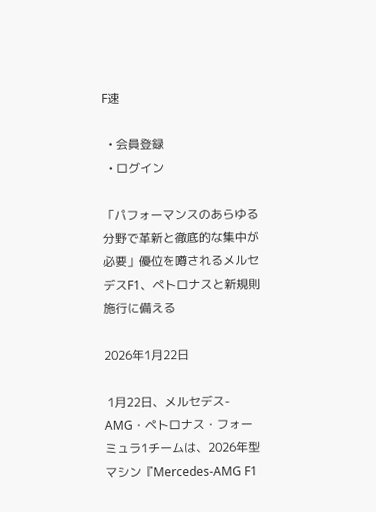F速

  • 会員登録
  • ログイン

「パフォーマンスのあらゆる分野で革新と徹底的な集中が必要」優位を噂されるメルセデスF1、ペトロナスと新規則施行に備える

2026年1月22日

 1月22日、メルセデス-AMG・ペトロナス・フォーミュラ1チームは、2026年型マシン『Mercedes-AMG F1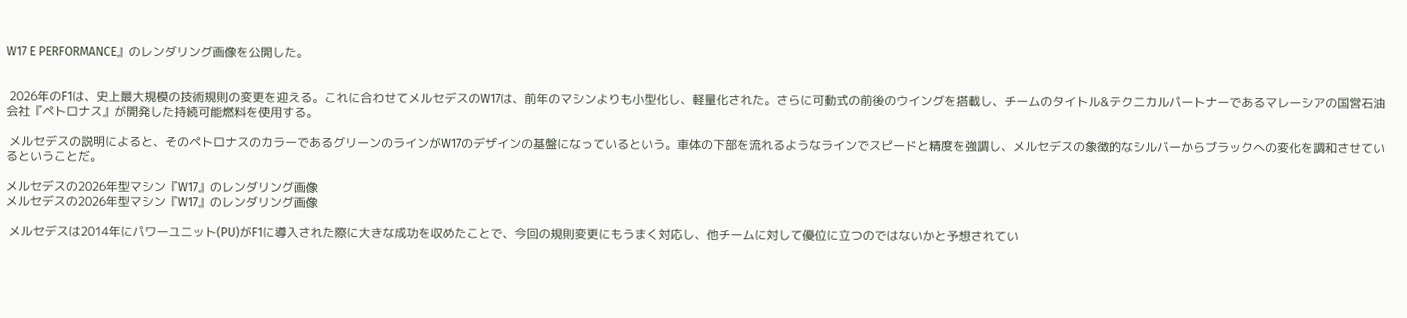W17 E PERFORMANCE』のレンダリング画像を公開した。


 2026年のF1は、史上最大規模の技術規則の変更を迎える。これに合わせてメルセデスのW17は、前年のマシンよりも小型化し、軽量化された。さらに可動式の前後のウイングを搭載し、チームのタイトル&テクニカルパートナーであるマレーシアの国営石油会社『ペトロナス』が開発した持続可能燃料を使用する。

 メルセデスの説明によると、そのペトロナスのカラーであるグリーンのラインがW17のデザインの基盤になっているという。車体の下部を流れるようなラインでスピードと精度を強調し、メルセデスの象徴的なシルバーからブラックへの変化を調和させているということだ。

メルセデスの2026年型マシン『W17』のレンダリング画像
メルセデスの2026年型マシン『W17』のレンダリング画像

 メルセデスは2014年にパワーユニット(PU)がF1に導入された際に大きな成功を収めたことで、今回の規則変更にもうまく対応し、他チームに対して優位に立つのではないかと予想されてい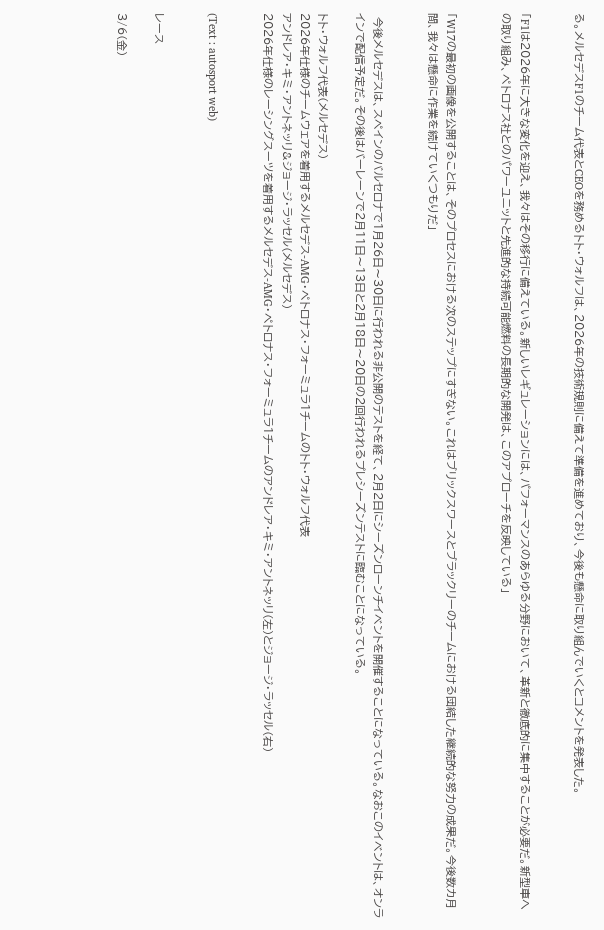る。メルセデスF1のチーム代表とCEOを務めるトト・ウォルフは、2026年の技術規則に備えて準備を進めており、今後も懸命に取り組んでいくとコメントを発表した。


「F1は2026年に大きな変化を迎え、我々はその移行に備えている。新しいレギュレーションには、パフォーマンスのあらゆる分野において、革新と徹底的に集中することが必要だ。新型車への取り組み、ペトロナス社とのパワーユニットと先進的な持続可能燃料の長期的な開発は、このアプローチを反映している」


「W17の最初の画像を公開することは、そのプロセスにおける次のステップにすぎない。これはブリックスワースとブラックリーのチームにおける団結した継続的な努力の成果だ。今後数カ月間、我々は懸命に作業を続けていくつもりだ」


 今後メルセデスは、スペインのバルセロナで1月26日〜30日に行われる非公開のテストを経て、2月2日にシーズンローンチイベントを開催することになっている。なおこのイベントは、オンラインで配信予定だ。その後はバーレーンで2月11日〜13日と2月18日〜20日の2回行われるプレシーズンテストに臨むことになっている。

トト・ウォルフ代表(メルセデス)
2026年仕様のチームウェアを着用するメルセデス-AMG・ペトロナス・フォーミュラ1チームのトト・ウォルフ代表
アンドレア・キミ・アントネッリ&ジョージ・ラッセル(メルセデス)
2026年仕様のレーシングスーツを着用するメルセデス-AMG・ペトロナス・フォーミュラ1チームのアンドレア・キミ・アントネッリ(左)とジョージ・ラッセル(右)


(Text : autosport web)


レース

3/6(金)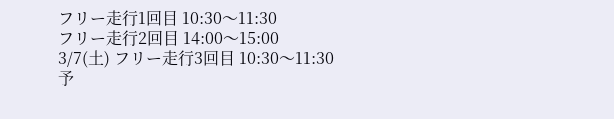フリー走行1回目 10:30〜11:30
フリー走行2回目 14:00〜15:00
3/7(土) フリー走行3回目 10:30〜11:30
予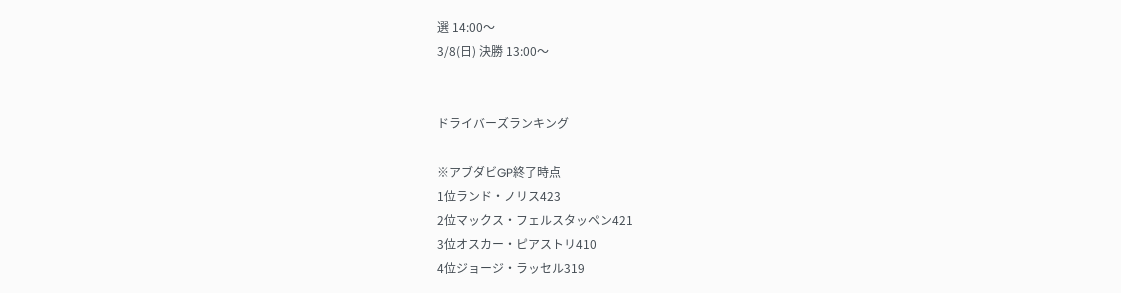選 14:00〜
3/8(日) 決勝 13:00〜


ドライバーズランキング

※アブダビGP終了時点
1位ランド・ノリス423
2位マックス・フェルスタッペン421
3位オスカー・ピアストリ410
4位ジョージ・ラッセル319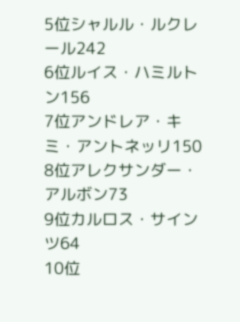5位シャルル・ルクレール242
6位ルイス・ハミルトン156
7位アンドレア・キミ・アントネッリ150
8位アレクサンダー・アルボン73
9位カルロス・サインツ64
10位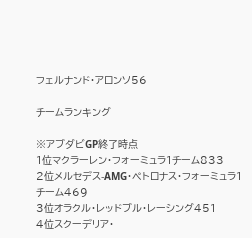フェルナンド・アロンソ56

チームランキング

※アブダビGP終了時点
1位マクラーレン・フォーミュラ1チーム833
2位メルセデス-AMG・ペトロナス・フォーミュラ1チーム469
3位オラクル・レッドブル・レーシング451
4位スクーデリア・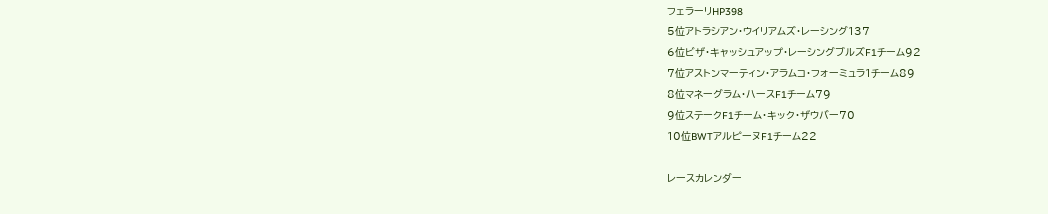フェラーリHP398
5位アトラシアン・ウイリアムズ・レーシング137
6位ビザ・キャッシュアップ・レーシングブルズF1チーム92
7位アストンマーティン・アラムコ・フォーミュラ1チーム89
8位マネーグラム・ハースF1チーム79
9位ステークF1チーム・キック・ザウバー70
10位BWTアルピーヌF1チーム22

レースカレンダー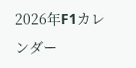2026年F1カレンダー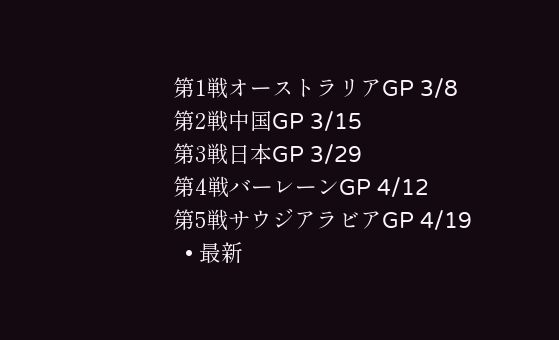第1戦オーストラリアGP 3/8
第2戦中国GP 3/15
第3戦日本GP 3/29
第4戦バーレーンGP 4/12
第5戦サウジアラビアGP 4/19
  • 最新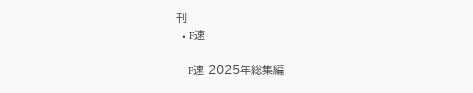刊
  • F速

    F速 2025年総集編